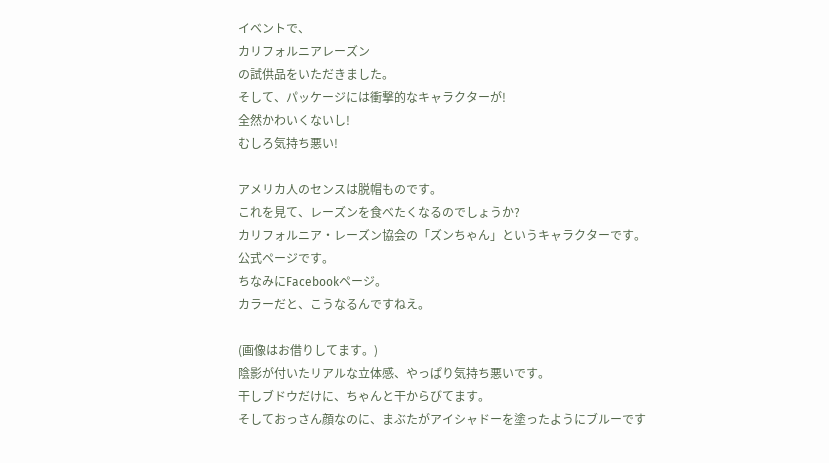イベントで、
カリフォルニアレーズン
の試供品をいただきました。
そして、パッケージには衝撃的なキャラクターが!
全然かわいくないし!
むしろ気持ち悪い!

アメリカ人のセンスは脱帽ものです。
これを見て、レーズンを食べたくなるのでしょうか?
カリフォルニア・レーズン協会の「ズンちゃん」というキャラクターです。
公式ページです。
ちなみにFacebookページ。
カラーだと、こうなるんですねえ。

(画像はお借りしてます。)
陰影が付いたリアルな立体感、やっぱり気持ち悪いです。
干しブドウだけに、ちゃんと干からびてます。
そしておっさん顔なのに、まぶたがアイシャドーを塗ったようにブルーです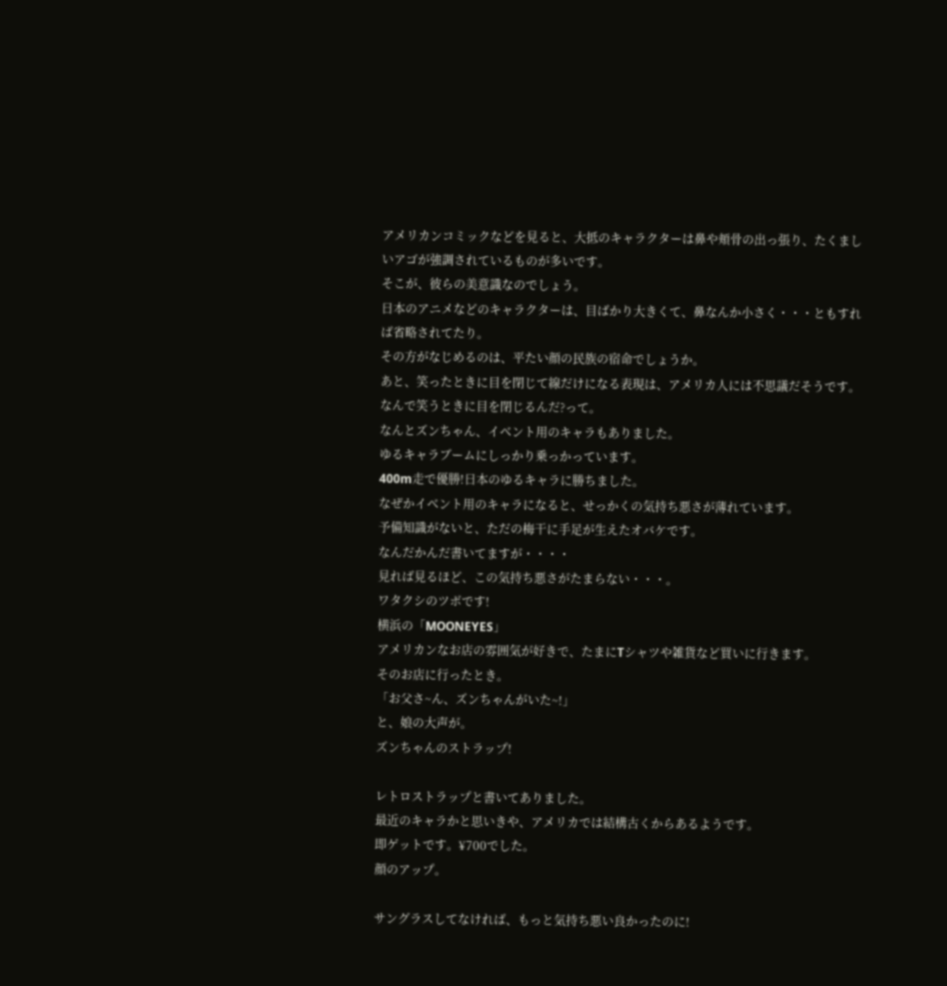アメリカンコミックなどを見ると、大抵のキャラクターは鼻や頬骨の出っ張り、たくましいアゴが強調されているものが多いです。
そこが、彼らの美意識なのでしょう。
日本のアニメなどのキャラクターは、目ばかり大きくて、鼻なんか小さく・・・ともすれば省略されてたり。
その方がなじめるのは、平たい顔の民族の宿命でしょうか。
あと、笑ったときに目を閉じて線だけになる表現は、アメリカ人には不思議だそうです。
なんで笑うときに目を閉じるんだ?って。
なんとズンちゃん、イベント用のキャラもありました。
ゆるキャラブームにしっかり乗っかっています。
400m走で優勝!日本のゆるキャラに勝ちました。
なぜかイベント用のキャラになると、せっかくの気持ち悪さが薄れています。
予備知識がないと、ただの梅干に手足が生えたオバケです。
なんだかんだ書いてますが・・・・
見れば見るほど、この気持ち悪さがたまらない・・・。
ワタクシのツボです!
横浜の「MOONEYES」
アメリカンなお店の雰囲気が好きで、たまにTシャツや雑貨など買いに行きます。
そのお店に行ったとき。
「お父さ~ん、ズンちゃんがいた~!」
と、娘の大声が。
ズンちゃんのストラップ!

レトロストラップと書いてありました。
最近のキャラかと思いきや、アメリカでは結構古くからあるようです。
即ゲットです。¥700でした。
顔のアップ。

サングラスしてなければ、もっと気持ち悪い良かったのに!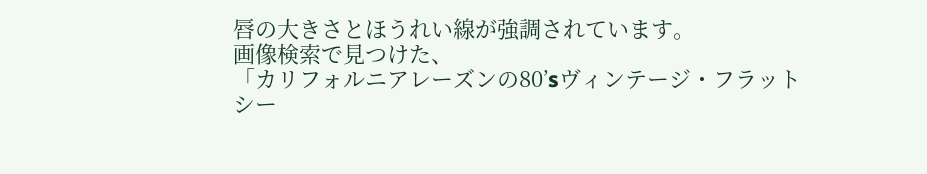唇の大きさとほうれい線が強調されています。
画像検索で見つけた、
「カリフォルニアレーズンの80’sヴィンテージ・フラットシー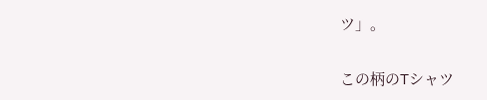ツ」。

この柄のTシャツ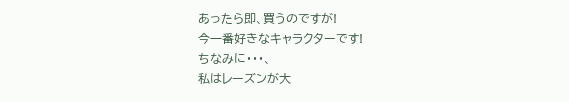あったら即、買うのですが!
今一番好きなキャラクターです!
ちなみに・・・、
私はレーズンが大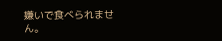嫌いで食べられません。